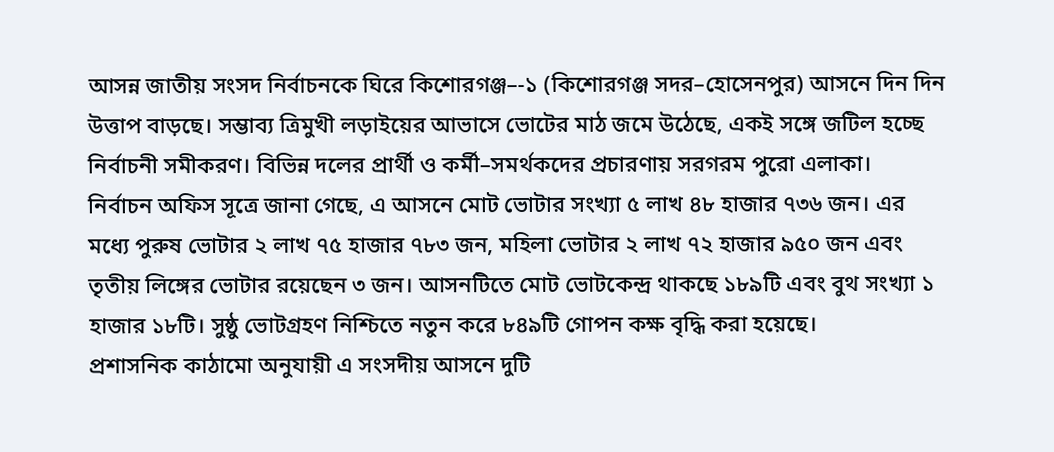আসন্ন জাতীয় সংসদ নির্বাচনকে ঘিরে কিশোরগঞ্জ–-১ (কিশোরগঞ্জ সদর–হোসেনপুর) আসনে দিন দিন উত্তাপ বাড়ছে। সম্ভাব্য ত্রিমুখী লড়াইয়ের আভাসে ভোটের মাঠ জমে উঠেছে, একই সঙ্গে জটিল হচ্ছে নির্বাচনী সমীকরণ। বিভিন্ন দলের প্রার্থী ও কর্মী–সমর্থকদের প্রচারণায় সরগরম পুরো এলাকা।
নির্বাচন অফিস সূত্রে জানা গেছে, এ আসনে মোট ভোটার সংখ্যা ৫ লাখ ৪৮ হাজার ৭৩৬ জন। এর মধ্যে পুরুষ ভোটার ২ লাখ ৭৫ হাজার ৭৮৩ জন, মহিলা ভোটার ২ লাখ ৭২ হাজার ৯৫০ জন এবং তৃতীয় লিঙ্গের ভোটার রয়েছেন ৩ জন। আসনটিতে মোট ভোটকেন্দ্র থাকছে ১৮৯টি এবং বুথ সংখ্যা ১ হাজার ১৮টি। সুষ্ঠু ভোটগ্রহণ নিশ্চিতে নতুন করে ৮৪৯টি গোপন কক্ষ বৃদ্ধি করা হয়েছে।
প্রশাসনিক কাঠামো অনুযায়ী এ সংসদীয় আসনে দুটি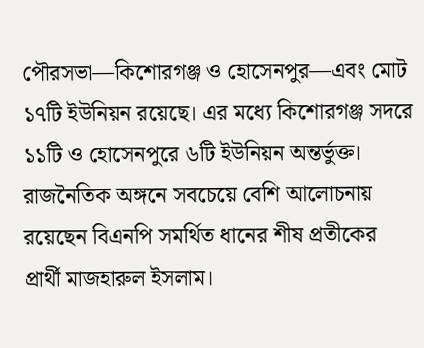পৌরসভা—কিশোরগঞ্জ ও হোসেনপুর—এবং মোট ১৭টি ইউনিয়ন রয়েছে। এর মধ্যে কিশোরগঞ্জ সদরে ১১টি ও হোসেনপুরে ৬টি ইউনিয়ন অন্তর্ভুক্ত।
রাজনৈতিক অঙ্গনে সবচেয়ে বেশি আলোচনায় রয়েছেন বিএনপি সমর্থিত ধানের শীষ প্রতীকের প্রার্থী মাজহারুল ইসলাম।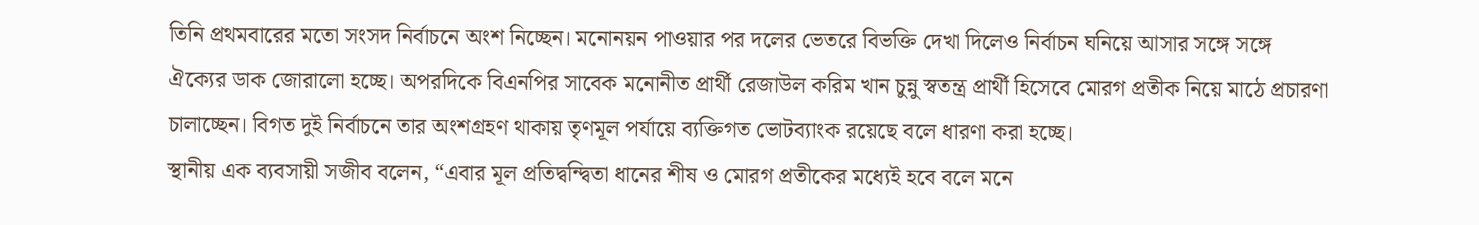তিনি প্রথমবারের মতো সংসদ নির্বাচনে অংশ নিচ্ছেন। মনোনয়ন পাওয়ার পর দলের ভেতরে বিভক্তি দেখা দিলেও নির্বাচন ঘনিয়ে আসার সঙ্গে সঙ্গে ঐক্যের ডাক জোরালো হচ্ছে। অপরদিকে বিএনপির সাবেক মনোনীত প্রার্থী রেজাউল করিম খান চুন্নু স্বতন্ত্র প্রার্থী হিসেবে মোরগ প্রতীক নিয়ে মাঠে প্রচারণা চালাচ্ছেন। বিগত দুই নির্বাচনে তার অংশগ্রহণ থাকায় তৃণমূল পর্যায়ে ব্যক্তিগত ভোটব্যাংক রয়েছে বলে ধারণা করা হচ্ছে।
স্থানীয় এক ব্যবসায়ী সজীব বলেন, “এবার মূল প্রতিদ্বন্দ্বিতা ধানের শীষ ও মোরগ প্রতীকের মধ্যেই হবে বলে মনে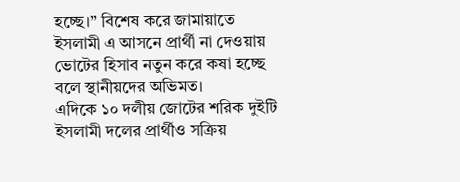হচ্ছে।” বিশেষ করে জামায়াতে ইসলামী এ আসনে প্রার্থী না দেওয়ায় ভোটের হিসাব নতুন করে কষা হচ্ছে বলে স্থানীয়দের অভিমত।
এদিকে ১০ দলীয় জোটের শরিক দুইটি ইসলামী দলের প্রার্থীও সক্রিয়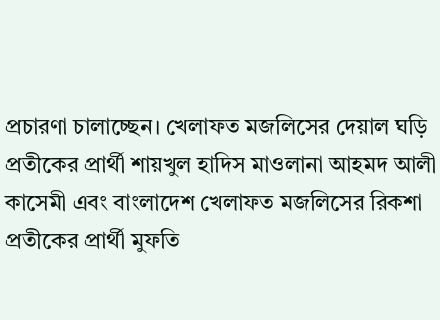প্রচারণা চালাচ্ছেন। খেলাফত মজলিসের দেয়াল ঘড়ি প্রতীকের প্রার্থী শায়খুল হাদিস মাওলানা আহমদ আলী কাসেমী এবং বাংলাদেশ খেলাফত মজলিসের রিকশা প্রতীকের প্রার্থী মুফতি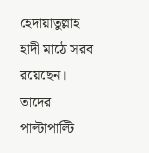হেদায়াতুল্লাহ হাদী মাঠে সরব রয়েছেন। তাদের পাল্টাপাল্টি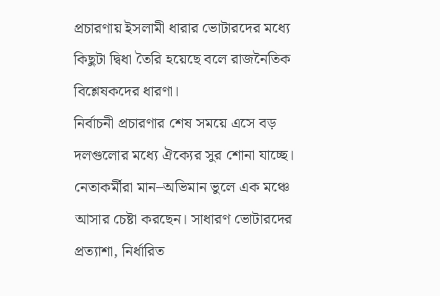প্রচারণায় ইসলামী ধারার ভোটারদের মধ্যে কিছুটা দ্বিধা তৈরি হয়েছে বলে রাজনৈতিক বিশ্লেষকদের ধারণা।
নির্বাচনী প্রচারণার শেষ সময়ে এসে বড় দলগুলোর মধ্যে ঐক্যের সুর শোনা যাচ্ছে। নেতাকর্মীরা মান–অভিমান ভুলে এক মঞ্চে আসার চেষ্টা করছেন। সাধারণ ভোটারদের প্রত্যাশা, নির্ধারিত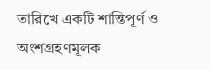তারিখে একটি শান্তিপূর্ণ ও অংশগ্রহণমূলক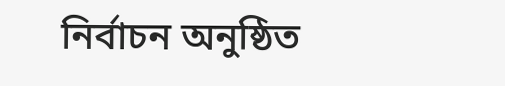নির্বাচন অনুষ্ঠিত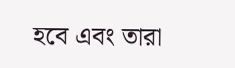হবে এবং তারা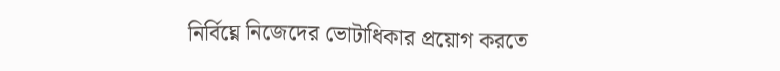নির্বিঘ্নে নিজেদের ভোটাধিকার প্রয়োগ করতে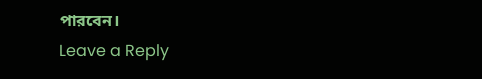পারবেন।
Leave a Reply